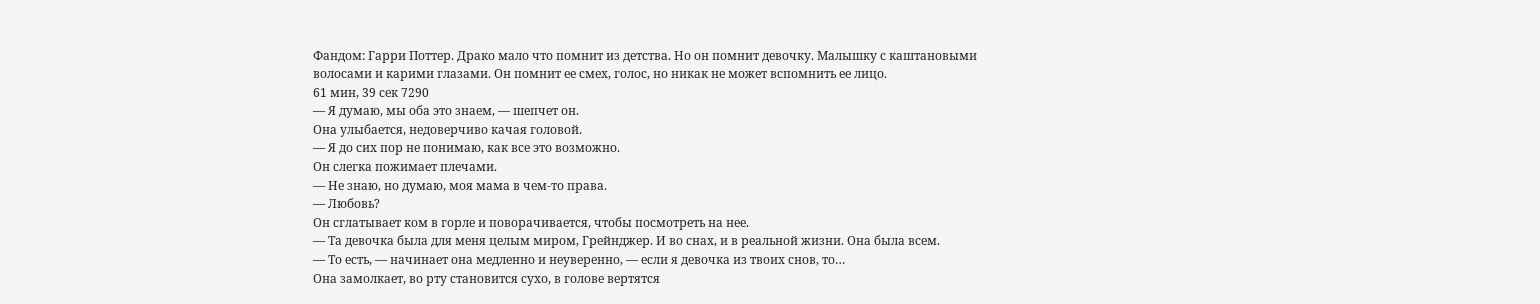Фандом: Гарри Поттер. Драко мало что помнит из детства. Но он помнит девочку. Малышку с каштановыми волосами и карими глазами. Он помнит ее смех, голос, но никак не может вспомнить ее лицо.
61 мин, 39 сек 7290
— Я думаю, мы оба это знаем, — шепчет он.
Она улыбается, недоверчиво качая головой.
— Я до сих пор не понимаю, как все это возможно.
Он слегка пожимает плечами.
— Не знаю, но думаю, моя мама в чем-то права.
— Любовь?
Он сглатывает ком в горле и поворачивается, чтобы посмотреть на нее.
— Та девочка была для меня целым миром, Грейнджер. И во снах, и в реальной жизни. Она была всем.
— То есть, — начинает она медленно и неуверенно, — если я девочка из твоих снов, то…
Она замолкает, во рту становится сухо, в голове вертятся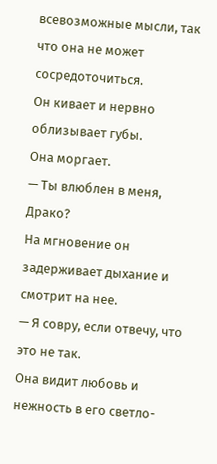всевозможные мысли, так что она не может сосредоточиться.
Он кивает и нервно облизывает губы.
Она моргает.
— Ты влюблен в меня, Драко?
На мгновение он задерживает дыхание и смотрит на нее.
— Я совру, если отвечу, что это не так.
Она видит любовь и нежность в его светло-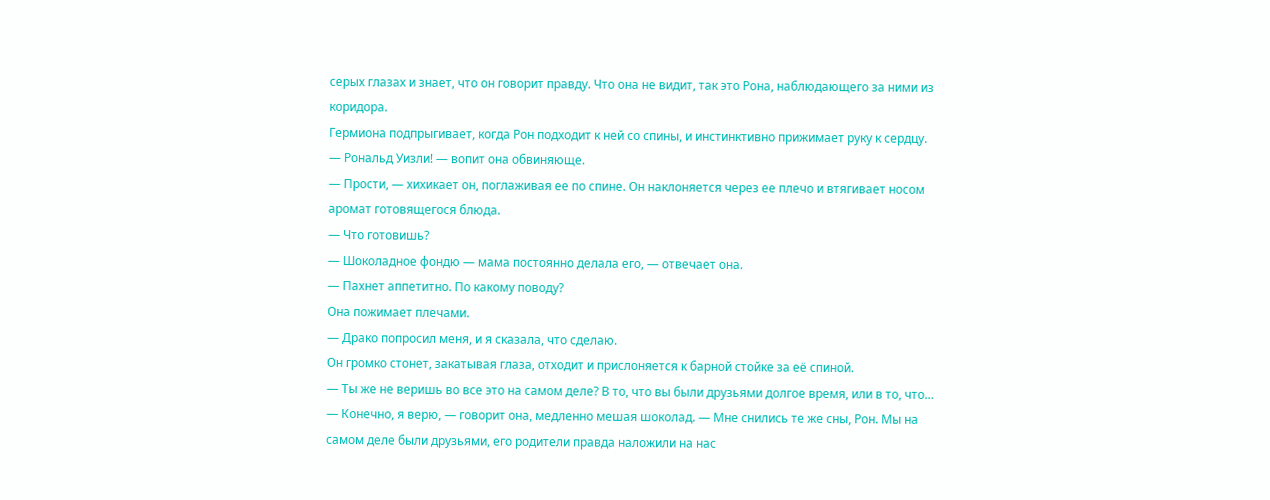серых глазах и знает, что он говорит правду. Что она не видит, так это Рона, наблюдающего за ними из коридора.
Гермиона подпрыгивает, когда Рон подходит к ней со спины, и инстинктивно прижимает руку к сердцу.
— Рональд Уизли! — вопит она обвиняюще.
— Прости, — хихикает он, поглаживая ее по спине. Он наклоняется через ее плечо и втягивает носом аромат готовящегося блюда.
— Что готовишь?
— Шоколадное фондю — мама постоянно делала его, — отвечает она.
— Пахнет аппетитно. По какому поводу?
Она пожимает плечами.
— Драко попросил меня, и я сказала, что сделаю.
Он громко стонет, закатывая глаза, отходит и прислоняется к барной стойке за её спиной.
— Ты же не веришь во все это на самом деле? В то, что вы были друзьями долгое время, или в то, что…
— Конечно, я верю, — говорит она, медленно мешая шоколад. — Мне снились те же сны, Рон. Мы на самом деле были друзьями, его родители правда наложили на нас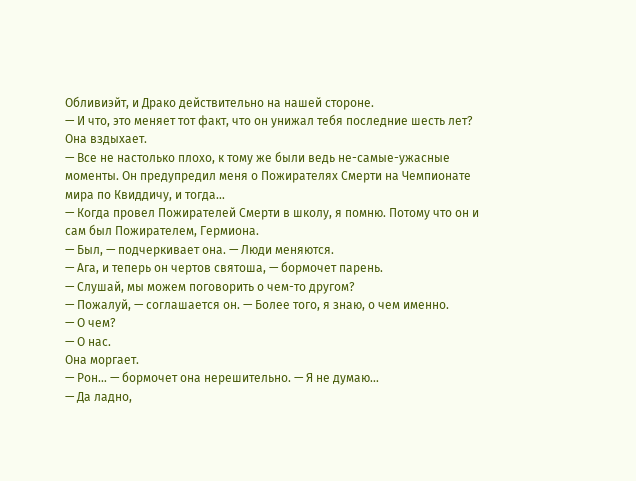Обливиэйт, и Драко действительно на нашей стороне.
— И что, это меняет тот факт, что он унижал тебя последние шесть лет?
Она вздыхает.
— Все не настолько плохо, к тому же были ведь не-самые-ужасные моменты. Он предупредил меня о Пожирателях Смерти на Чемпионате мира по Квиддичу, и тогда…
— Когда провел Пожирателей Смерти в школу, я помню. Потому что он и сам был Пожирателем, Гермиона.
— Был, — подчеркивает она. — Люди меняются.
— Ага, и теперь он чертов святоша, — бормочет парень.
— Слушай, мы можем поговорить о чем-то другом?
— Пожалуй, — соглашается он. — Более того, я знаю, о чем именно.
— О чем?
— О нас.
Она моргает.
— Рон… — бормочет она нерешительно. — Я не думаю…
— Да ладно,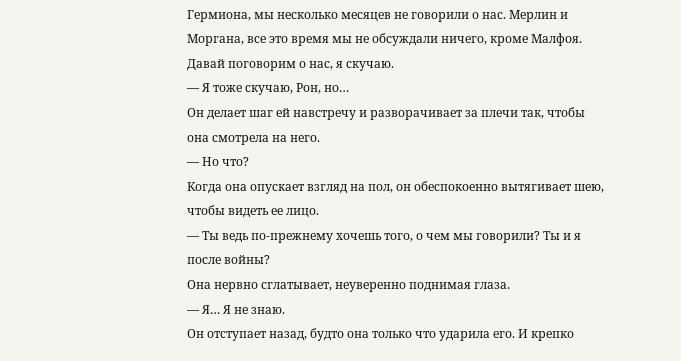Гермиона, мы несколько месяцев не говорили о нас. Мерлин и Моргана, все это время мы не обсуждали ничего, кроме Малфоя. Давай поговорим о нас, я скучаю.
— Я тоже скучаю, Рон, но…
Он делает шаг ей навстречу и разворачивает за плечи так, чтобы она смотрела на него.
— Но что?
Когда она опускает взгляд на пол, он обеспокоенно вытягивает шею, чтобы видеть ее лицо.
— Ты ведь по-прежнему хочешь того, о чем мы говорили? Ты и я после войны?
Она нервно сглатывает, неуверенно поднимая глаза.
— Я… Я не знаю.
Он отступает назад, будто она только что ударила его. И крепко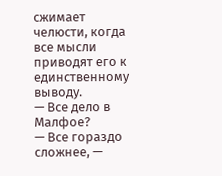сжимает челюсти, когда все мысли приводят его к единственному выводу.
— Все дело в Малфое?
— Все гораздо сложнее, —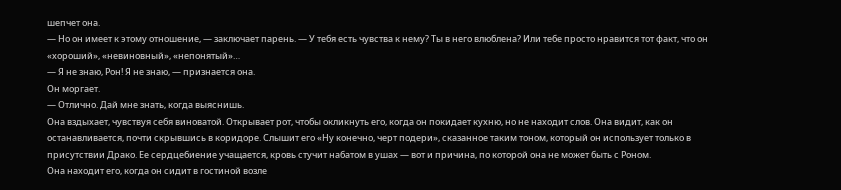шепчет она.
— Но он имеет к этому отношение, — заключает парень. — У тебя есть чувства к нему? Ты в него влюблена? Или тебе просто нравится тот факт, что он «хороший», «невиновный», «непонятый»…
— Я не знаю, Рон! Я не знаю, — признается она.
Он моргает.
— Отлично. Дай мне знать, когда выяснишь.
Она вздыхает, чувствуя себя виноватой. Открывает рот, чтобы окликнуть его, когда он покидает кухню, но не находит слов. Она видит, как он останавливается, почти скрывшись в коридоре. Слышит его «Ну конечно, черт подери», сказанное таким тоном, который он использует только в присутствии Драко. Ее сердцебиение учащается, кровь стучит набатом в ушах — вот и причина, по которой она не может быть с Роном.
Она находит его, когда он сидит в гостиной возле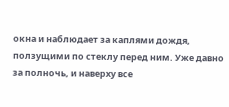окна и наблюдает за каплями дождя, ползущими по стеклу перед ним. Уже давно за полночь, и наверху все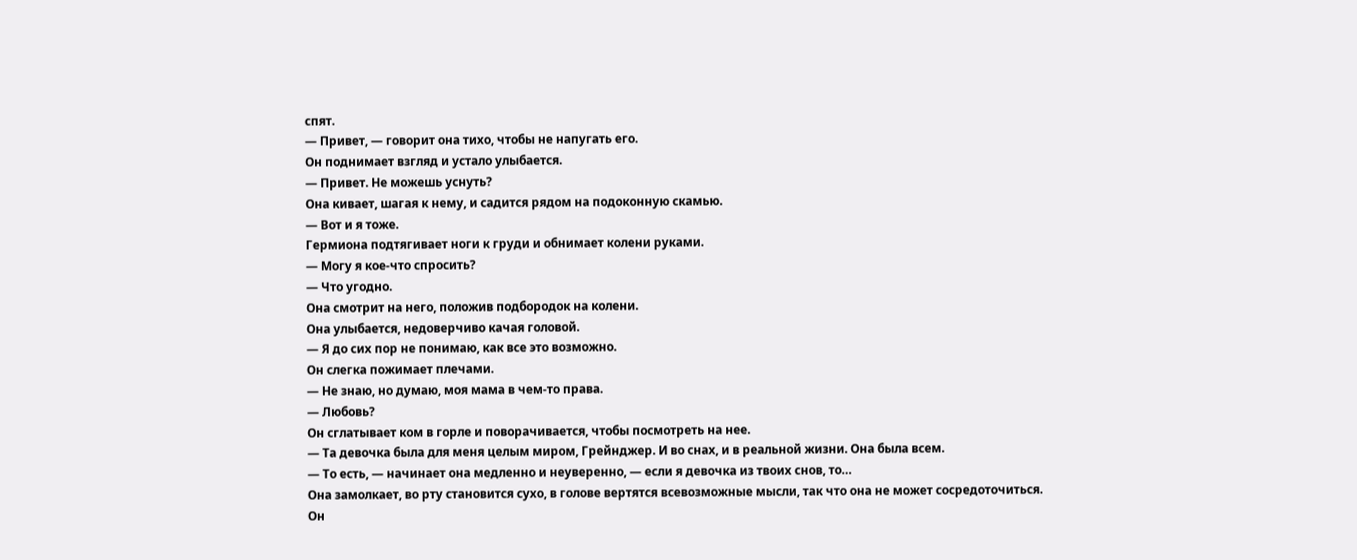спят.
— Привет, — говорит она тихо, чтобы не напугать его.
Он поднимает взгляд и устало улыбается.
— Привет. Не можешь уснуть?
Она кивает, шагая к нему, и садится рядом на подоконную скамью.
— Вот и я тоже.
Гермиона подтягивает ноги к груди и обнимает колени руками.
— Могу я кое-что спросить?
— Что угодно.
Она смотрит на него, положив подбородок на колени.
Она улыбается, недоверчиво качая головой.
— Я до сих пор не понимаю, как все это возможно.
Он слегка пожимает плечами.
— Не знаю, но думаю, моя мама в чем-то права.
— Любовь?
Он сглатывает ком в горле и поворачивается, чтобы посмотреть на нее.
— Та девочка была для меня целым миром, Грейнджер. И во снах, и в реальной жизни. Она была всем.
— То есть, — начинает она медленно и неуверенно, — если я девочка из твоих снов, то…
Она замолкает, во рту становится сухо, в голове вертятся всевозможные мысли, так что она не может сосредоточиться.
Он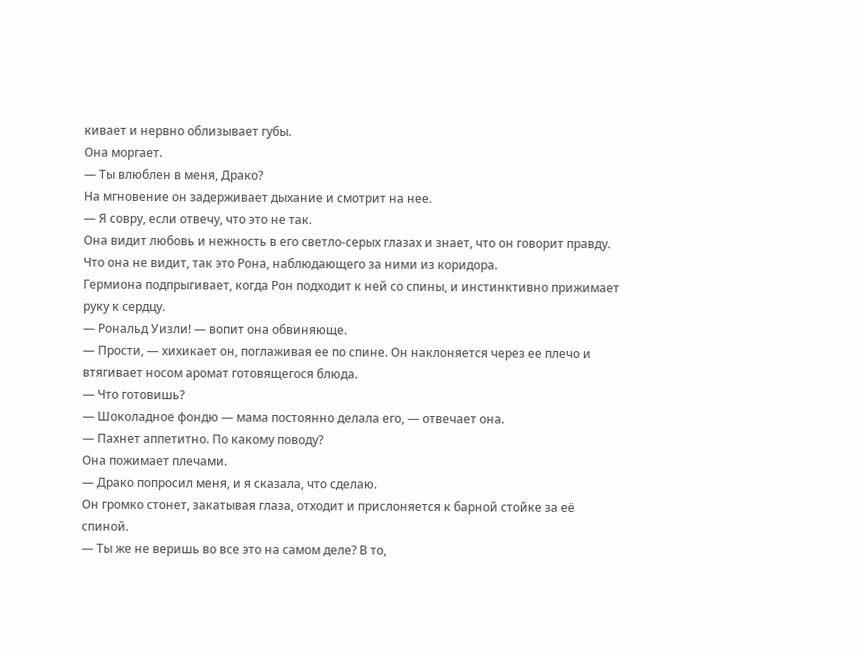кивает и нервно облизывает губы.
Она моргает.
— Ты влюблен в меня, Драко?
На мгновение он задерживает дыхание и смотрит на нее.
— Я совру, если отвечу, что это не так.
Она видит любовь и нежность в его светло-серых глазах и знает, что он говорит правду. Что она не видит, так это Рона, наблюдающего за ними из коридора.
Гермиона подпрыгивает, когда Рон подходит к ней со спины, и инстинктивно прижимает руку к сердцу.
— Рональд Уизли! — вопит она обвиняюще.
— Прости, — хихикает он, поглаживая ее по спине. Он наклоняется через ее плечо и втягивает носом аромат готовящегося блюда.
— Что готовишь?
— Шоколадное фондю — мама постоянно делала его, — отвечает она.
— Пахнет аппетитно. По какому поводу?
Она пожимает плечами.
— Драко попросил меня, и я сказала, что сделаю.
Он громко стонет, закатывая глаза, отходит и прислоняется к барной стойке за её спиной.
— Ты же не веришь во все это на самом деле? В то,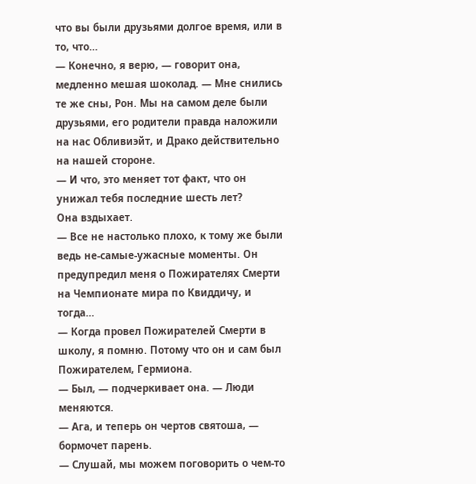что вы были друзьями долгое время, или в то, что…
— Конечно, я верю, — говорит она, медленно мешая шоколад. — Мне снились те же сны, Рон. Мы на самом деле были друзьями, его родители правда наложили на нас Обливиэйт, и Драко действительно на нашей стороне.
— И что, это меняет тот факт, что он унижал тебя последние шесть лет?
Она вздыхает.
— Все не настолько плохо, к тому же были ведь не-самые-ужасные моменты. Он предупредил меня о Пожирателях Смерти на Чемпионате мира по Квиддичу, и тогда…
— Когда провел Пожирателей Смерти в школу, я помню. Потому что он и сам был Пожирателем, Гермиона.
— Был, — подчеркивает она. — Люди меняются.
— Ага, и теперь он чертов святоша, — бормочет парень.
— Слушай, мы можем поговорить о чем-то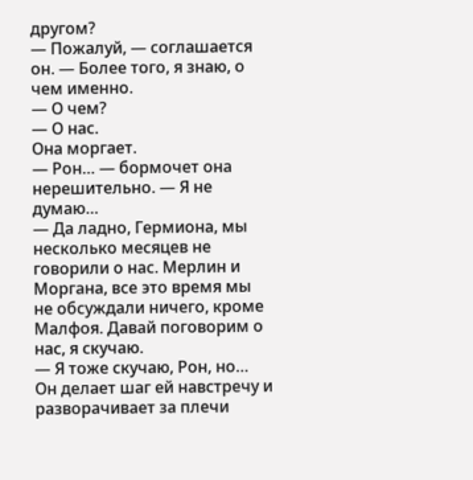другом?
— Пожалуй, — соглашается он. — Более того, я знаю, о чем именно.
— О чем?
— О нас.
Она моргает.
— Рон… — бормочет она нерешительно. — Я не думаю…
— Да ладно, Гермиона, мы несколько месяцев не говорили о нас. Мерлин и Моргана, все это время мы не обсуждали ничего, кроме Малфоя. Давай поговорим о нас, я скучаю.
— Я тоже скучаю, Рон, но…
Он делает шаг ей навстречу и разворачивает за плечи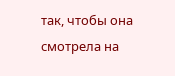так, чтобы она смотрела на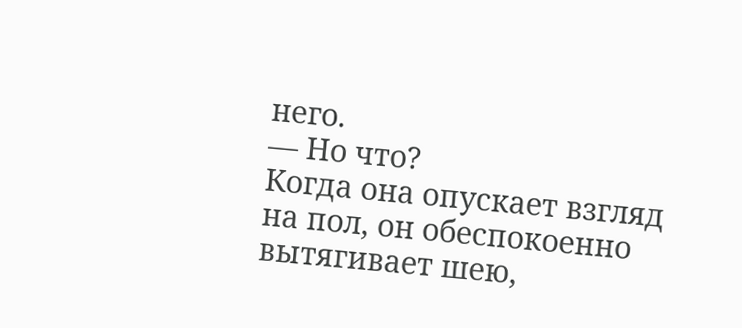него.
— Но что?
Когда она опускает взгляд на пол, он обеспокоенно вытягивает шею,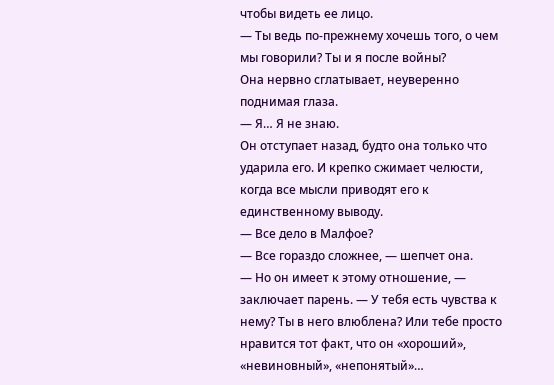чтобы видеть ее лицо.
— Ты ведь по-прежнему хочешь того, о чем мы говорили? Ты и я после войны?
Она нервно сглатывает, неуверенно поднимая глаза.
— Я… Я не знаю.
Он отступает назад, будто она только что ударила его. И крепко сжимает челюсти, когда все мысли приводят его к единственному выводу.
— Все дело в Малфое?
— Все гораздо сложнее, — шепчет она.
— Но он имеет к этому отношение, — заключает парень. — У тебя есть чувства к нему? Ты в него влюблена? Или тебе просто нравится тот факт, что он «хороший», «невиновный», «непонятый»…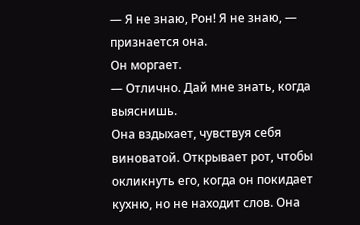— Я не знаю, Рон! Я не знаю, — признается она.
Он моргает.
— Отлично. Дай мне знать, когда выяснишь.
Она вздыхает, чувствуя себя виноватой. Открывает рот, чтобы окликнуть его, когда он покидает кухню, но не находит слов. Она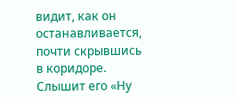видит, как он останавливается, почти скрывшись в коридоре. Слышит его «Ну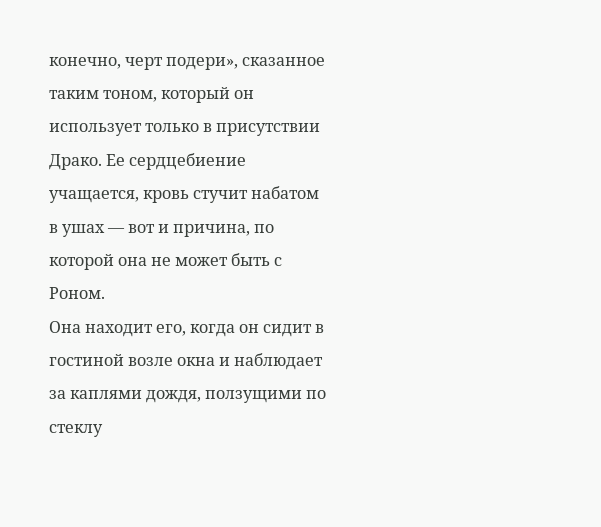конечно, черт подери», сказанное таким тоном, который он использует только в присутствии Драко. Ее сердцебиение учащается, кровь стучит набатом в ушах — вот и причина, по которой она не может быть с Роном.
Она находит его, когда он сидит в гостиной возле окна и наблюдает за каплями дождя, ползущими по стеклу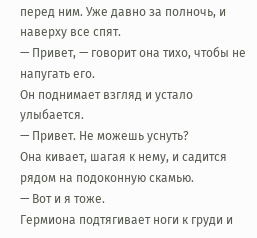перед ним. Уже давно за полночь, и наверху все спят.
— Привет, — говорит она тихо, чтобы не напугать его.
Он поднимает взгляд и устало улыбается.
— Привет. Не можешь уснуть?
Она кивает, шагая к нему, и садится рядом на подоконную скамью.
— Вот и я тоже.
Гермиона подтягивает ноги к груди и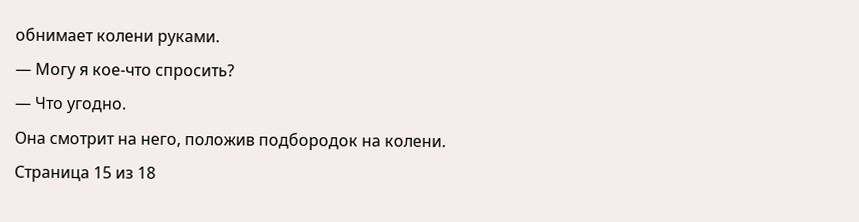обнимает колени руками.
— Могу я кое-что спросить?
— Что угодно.
Она смотрит на него, положив подбородок на колени.
Страница 15 из 18